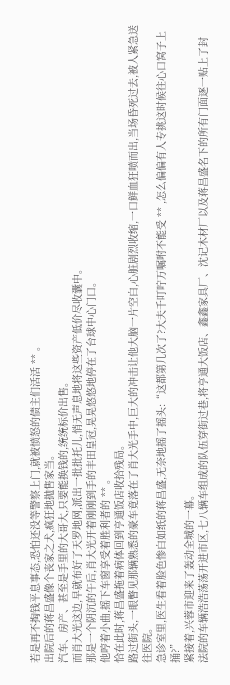若是再不掏钱平息事态,恐怕还没等警察上门,就被愤怒的债主们活活 ** 。
出院后的蒋昌盛像个丧家之犬,疯狂地抛售家当。
汽车、房产、甚至是手里的大哥大,只要能换钱的,统统标价出售。
而肖大光这边,早就布好了天罗地网,派出一批批托儿,悄无声息地将这些资产低价尽收囊中。
那是一个阴沉的午后,肖大光开着刚刚到手的丰田皇冠,晃晃悠悠地停在了台球中心门口。
他哼着小曲,摇下车窗享受着胜利者的 ** 。
恰在此时,蒋昌盛拖着病体回到亨通饭店收拾残局。
路过街头,一眼瞥见那辆熟悉的豪车竟落在了肖大光手中,巨大的冲击让他大脑一片空白,心脏剧烈收缩,一口鲜血狂喷而出,当场昏死过去,被人紧急送往医院。
急诊室里,医生看着脸色惨白如纸的蒋昌盛,无奈地摇了摇头:“这都第几次了?大夫千叮咛万嘱咐不能受 ** ,怎么偏偏有人专挑这时候往心口窝子上捅?”
紧接着,兴蓉市迎来了轰动全城的一幕。
法院的车辆浩浩荡荡开进市区,七八辆车组成的队伍穿街过巷,将亨通大饭店、鑫鑫家具厂、沈记木材厂以及蒋昌盛名下的所有门面逐一贴上了封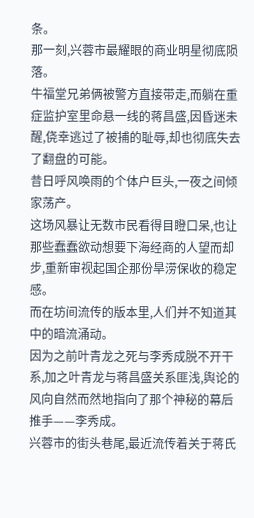条。
那一刻,兴蓉市最耀眼的商业明星彻底陨落。
牛福堂兄弟俩被警方直接带走,而躺在重症监护室里命悬一线的蒋昌盛,因昏迷未醒,侥幸逃过了被捕的耻辱,却也彻底失去了翻盘的可能。
昔日呼风唤雨的个体户巨头,一夜之间倾家荡产。
这场风暴让无数市民看得目瞪口呆,也让那些蠢蠢欲动想要下海经商的人望而却步,重新审视起国企那份旱涝保收的稳定感。
而在坊间流传的版本里,人们并不知道其中的暗流涌动。
因为之前叶青龙之死与李秀成脱不开干系,加之叶青龙与蒋昌盛关系匪浅,舆论的风向自然而然地指向了那个神秘的幕后推手——李秀成。
兴蓉市的街头巷尾,最近流传着关于蒋氏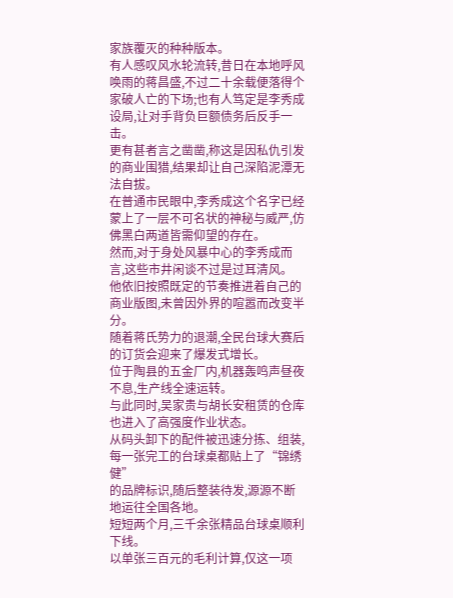家族覆灭的种种版本。
有人感叹风水轮流转,昔日在本地呼风唤雨的蒋昌盛,不过二十余载便落得个家破人亡的下场;也有人笃定是李秀成设局,让对手背负巨额债务后反手一击。
更有甚者言之凿凿,称这是因私仇引发的商业围猎,结果却让自己深陷泥潭无法自拔。
在普通市民眼中,李秀成这个名字已经蒙上了一层不可名状的神秘与威严,仿佛黑白两道皆需仰望的存在。
然而,对于身处风暴中心的李秀成而言,这些市井闲谈不过是过耳清风。
他依旧按照既定的节奏推进着自己的商业版图,未曾因外界的喧嚣而改变半分。
随着蒋氏势力的退潮,全民台球大赛后的订货会迎来了爆发式增长。
位于陶县的五金厂内,机器轰鸣声昼夜不息,生产线全速运转。
与此同时,吴家贵与胡长安租赁的仓库也进入了高强度作业状态。
从码头卸下的配件被迅速分拣、组装,每一张完工的台球桌都贴上了“锦绣健”
的品牌标识,随后整装待发,源源不断地运往全国各地。
短短两个月,三千余张精品台球桌顺利下线。
以单张三百元的毛利计算,仅这一项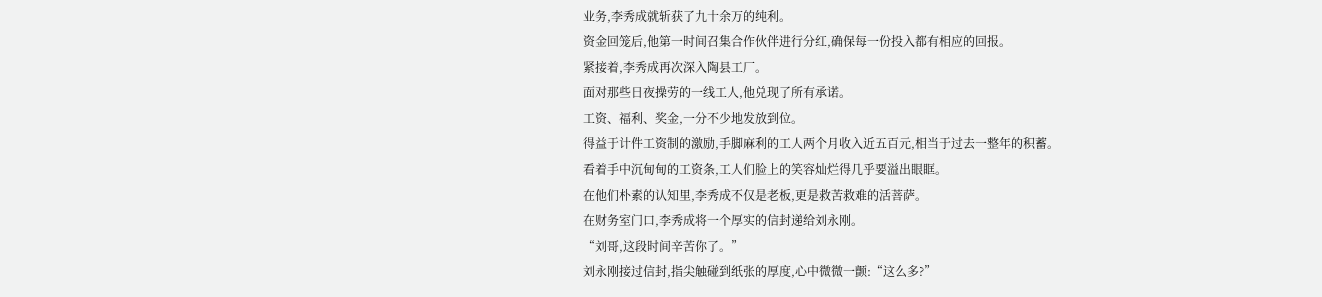业务,李秀成就斩获了九十余万的纯利。
资金回笼后,他第一时间召集合作伙伴进行分红,确保每一份投入都有相应的回报。
紧接着,李秀成再次深入陶县工厂。
面对那些日夜操劳的一线工人,他兑现了所有承诺。
工资、福利、奖金,一分不少地发放到位。
得益于计件工资制的激励,手脚麻利的工人两个月收入近五百元,相当于过去一整年的积蓄。
看着手中沉甸甸的工资条,工人们脸上的笑容灿烂得几乎要溢出眼眶。
在他们朴素的认知里,李秀成不仅是老板,更是救苦救难的活菩萨。
在财务室门口,李秀成将一个厚实的信封递给刘永刚。
“刘哥,这段时间辛苦你了。”
刘永刚接过信封,指尖触碰到纸张的厚度,心中微微一颤:“这么多?”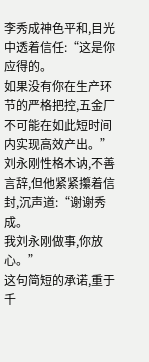李秀成神色平和,目光中透着信任:“这是你应得的。
如果没有你在生产环节的严格把控,五金厂不可能在如此短时间内实现高效产出。”
刘永刚性格木讷,不善言辞,但他紧紧攥着信封,沉声道:“谢谢秀成。
我刘永刚做事,你放心。”
这句简短的承诺,重于千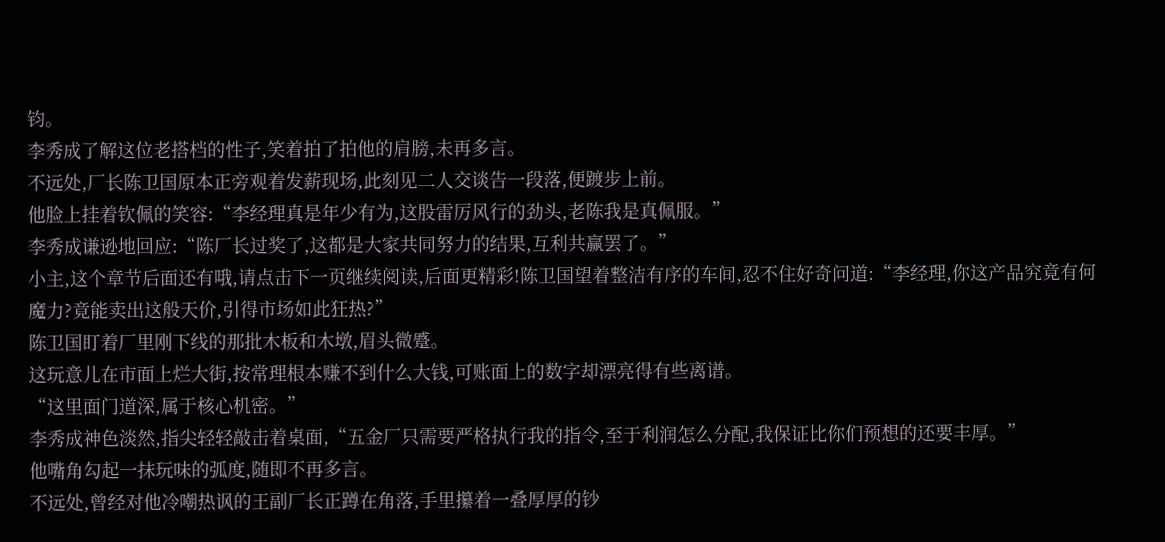钧。
李秀成了解这位老搭档的性子,笑着拍了拍他的肩膀,未再多言。
不远处,厂长陈卫国原本正旁观着发薪现场,此刻见二人交谈告一段落,便踱步上前。
他脸上挂着钦佩的笑容:“李经理真是年少有为,这股雷厉风行的劲头,老陈我是真佩服。”
李秀成谦逊地回应:“陈厂长过奖了,这都是大家共同努力的结果,互利共赢罢了。”
小主,这个章节后面还有哦,请点击下一页继续阅读,后面更精彩!陈卫国望着整洁有序的车间,忍不住好奇问道:“李经理,你这产品究竟有何魔力?竟能卖出这般天价,引得市场如此狂热?”
陈卫国盯着厂里刚下线的那批木板和木墩,眉头微蹙。
这玩意儿在市面上烂大街,按常理根本赚不到什么大钱,可账面上的数字却漂亮得有些离谱。
“这里面门道深,属于核心机密。”
李秀成神色淡然,指尖轻轻敲击着桌面,“五金厂只需要严格执行我的指令,至于利润怎么分配,我保证比你们预想的还要丰厚。”
他嘴角勾起一抹玩味的弧度,随即不再多言。
不远处,曾经对他冷嘲热讽的王副厂长正蹲在角落,手里攥着一叠厚厚的钞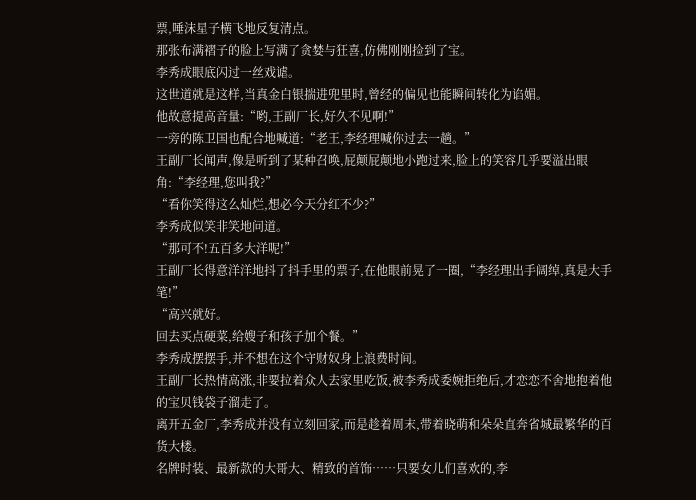票,唾沫星子横飞地反复清点。
那张布满褶子的脸上写满了贪婪与狂喜,仿佛刚刚捡到了宝。
李秀成眼底闪过一丝戏谑。
这世道就是这样,当真金白银揣进兜里时,曾经的偏见也能瞬间转化为谄媚。
他故意提高音量:“哟,王副厂长,好久不见啊!”
一旁的陈卫国也配合地喊道:“老王,李经理喊你过去一趟。”
王副厂长闻声,像是听到了某种召唤,屁颠屁颠地小跑过来,脸上的笑容几乎要溢出眼角:“李经理,您叫我?”
“看你笑得这么灿烂,想必今天分红不少?”
李秀成似笑非笑地问道。
“那可不!五百多大洋呢!”
王副厂长得意洋洋地抖了抖手里的票子,在他眼前晃了一圈,“李经理出手阔绰,真是大手笔!”
“高兴就好。
回去买点硬菜,给嫂子和孩子加个餐。”
李秀成摆摆手,并不想在这个守财奴身上浪费时间。
王副厂长热情高涨,非要拉着众人去家里吃饭,被李秀成委婉拒绝后,才恋恋不舍地抱着他的宝贝钱袋子溜走了。
离开五金厂,李秀成并没有立刻回家,而是趁着周末,带着晓萌和朵朵直奔省城最繁华的百货大楼。
名牌时装、最新款的大哥大、精致的首饰……只要女儿们喜欢的,李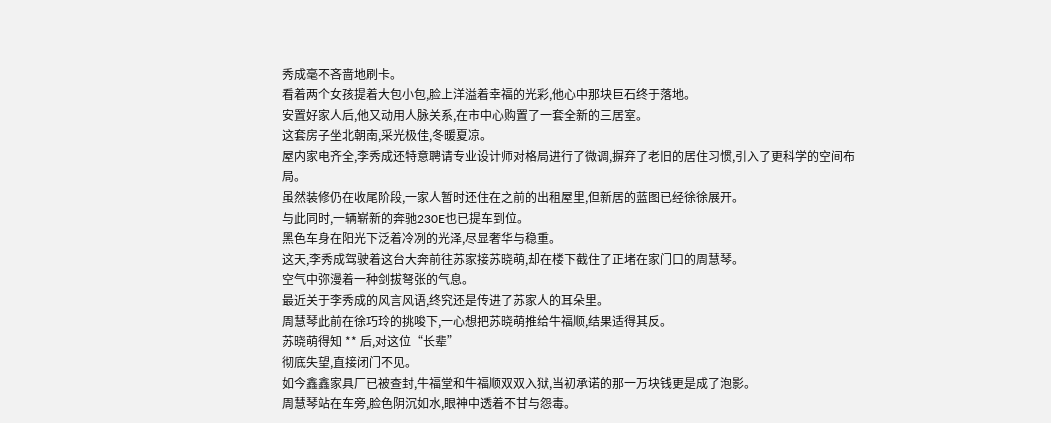秀成毫不吝啬地刷卡。
看着两个女孩提着大包小包,脸上洋溢着幸福的光彩,他心中那块巨石终于落地。
安置好家人后,他又动用人脉关系,在市中心购置了一套全新的三居室。
这套房子坐北朝南,采光极佳,冬暖夏凉。
屋内家电齐全,李秀成还特意聘请专业设计师对格局进行了微调,摒弃了老旧的居住习惯,引入了更科学的空间布局。
虽然装修仍在收尾阶段,一家人暂时还住在之前的出租屋里,但新居的蓝图已经徐徐展开。
与此同时,一辆崭新的奔驰230E也已提车到位。
黑色车身在阳光下泛着冷冽的光泽,尽显奢华与稳重。
这天,李秀成驾驶着这台大奔前往苏家接苏晓萌,却在楼下截住了正堵在家门口的周慧琴。
空气中弥漫着一种剑拔弩张的气息。
最近关于李秀成的风言风语,终究还是传进了苏家人的耳朵里。
周慧琴此前在徐巧玲的挑唆下,一心想把苏晓萌推给牛福顺,结果适得其反。
苏晓萌得知 ** 后,对这位“长辈”
彻底失望,直接闭门不见。
如今鑫鑫家具厂已被查封,牛福堂和牛福顺双双入狱,当初承诺的那一万块钱更是成了泡影。
周慧琴站在车旁,脸色阴沉如水,眼神中透着不甘与怨毒。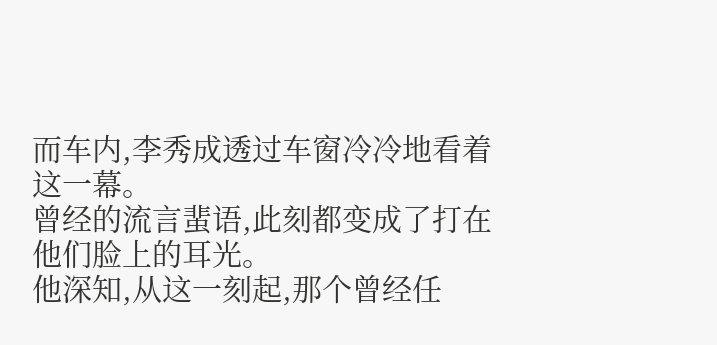而车内,李秀成透过车窗冷冷地看着这一幕。
曾经的流言蜚语,此刻都变成了打在他们脸上的耳光。
他深知,从这一刻起,那个曾经任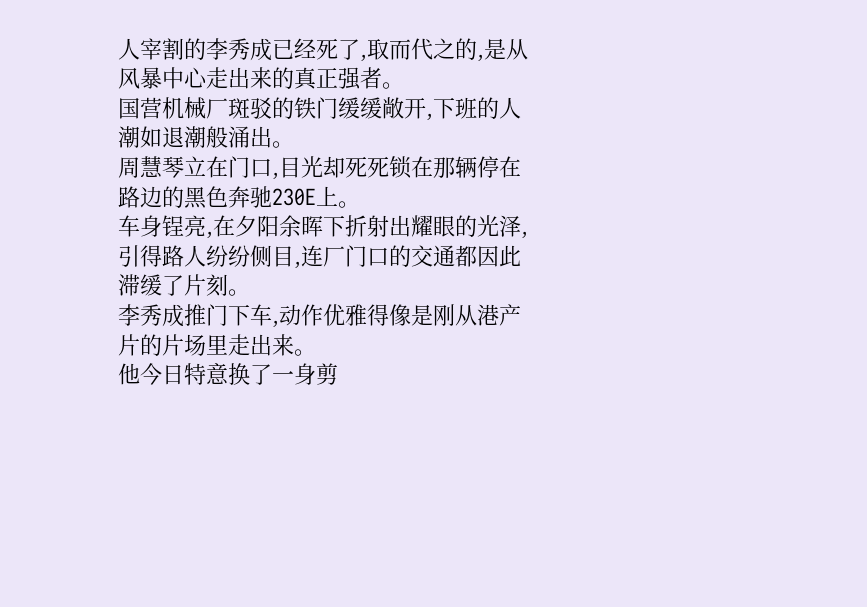人宰割的李秀成已经死了,取而代之的,是从风暴中心走出来的真正强者。
国营机械厂斑驳的铁门缓缓敞开,下班的人潮如退潮般涌出。
周慧琴立在门口,目光却死死锁在那辆停在路边的黑色奔驰230E上。
车身锃亮,在夕阳余晖下折射出耀眼的光泽,引得路人纷纷侧目,连厂门口的交通都因此滞缓了片刻。
李秀成推门下车,动作优雅得像是刚从港产片的片场里走出来。
他今日特意换了一身剪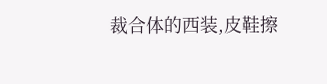裁合体的西装,皮鞋擦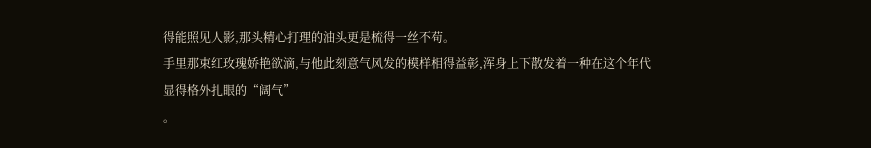得能照见人影,那头精心打理的油头更是梳得一丝不苟。
手里那束红玫瑰娇艳欲滴,与他此刻意气风发的模样相得益彰,浑身上下散发着一种在这个年代显得格外扎眼的“阔气”
。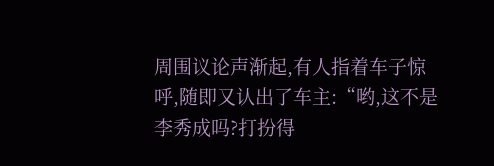周围议论声渐起,有人指着车子惊呼,随即又认出了车主:“哟,这不是李秀成吗?打扮得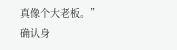真像个大老板。”
确认身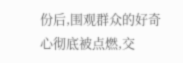份后,围观群众的好奇心彻底被点燃,交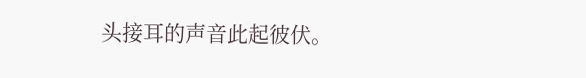头接耳的声音此起彼伏。